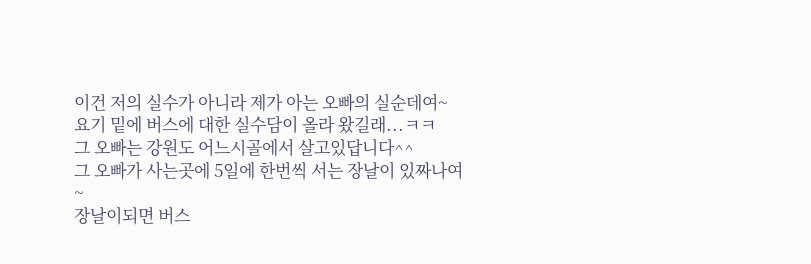이건 저의 실수가 아니라 제가 아는 오빠의 실순데여~
요기 밑에 버스에 대한 실수담이 올라 왔길래...ㅋㅋ
그 오빠는 강원도 어느시골에서 살고있답니다^^
그 오빠가 사는곳에 5일에 한번씩 서는 장날이 있짜나여~
장날이되면 버스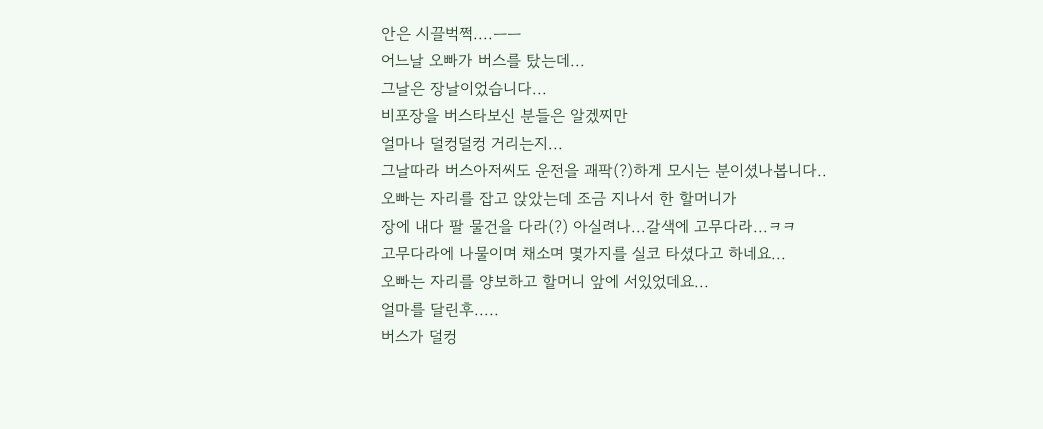안은 시끌벅쩍....ㅡㅡ
어느날 오빠가 버스를 탔는데...
그날은 장날이었습니다...
비포장을 버스타보신 분들은 알겠찌만
얼마나 덜컹덜컹 거리는지...
그날따라 버스아저씨도 운전을 괘팍(?)하게 모시는 분이셨나봅니다..
오빠는 자리를 잡고 앉았는데 조금 지나서 한 할머니가
장에 내다 팔 물건을 다라(?) 아실려나...갈색에 고무다라...ㅋㅋ
고무다라에 나물이며 채소며 몇가지를 실코 타셨다고 하네요...
오빠는 자리를 양보하고 할머니 앞에 서있었데요...
얼마를 달린후.....
버스가 덜컹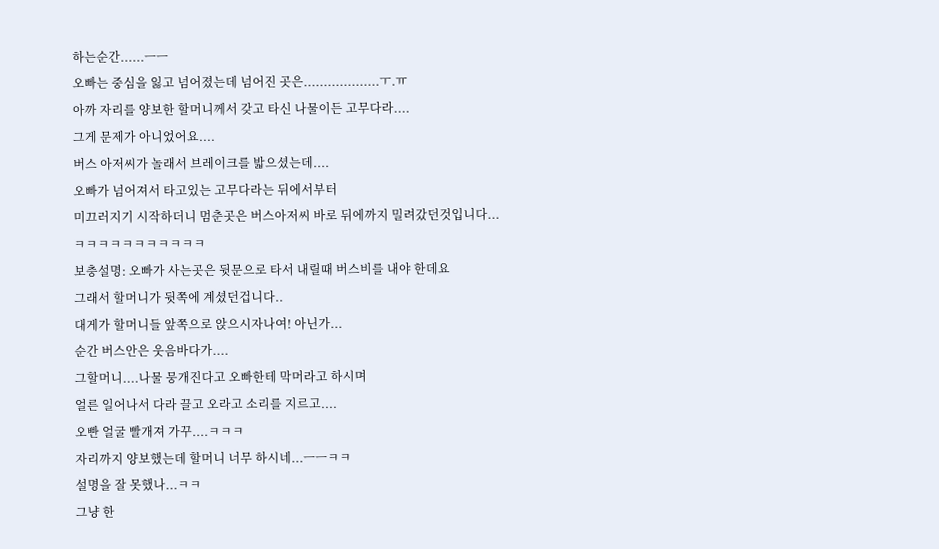하는순간......ㅡㅡ
오빠는 중심을 잃고 넘어졌는데 넘어진 곳은...................ㅜ.ㅠ
아까 자리를 양보한 할머니께서 갖고 타신 나물이든 고무다라....
그게 문제가 아니었어요....
버스 아저씨가 놀래서 브레이크를 밟으셨는데....
오빠가 넘어져서 타고있는 고무다라는 뒤에서부터
미끄러지기 시작하더니 멈춘곳은 버스아저씨 바로 뒤에까지 밀려갔던것입니다...
ㅋㅋㅋㅋㅋㅋㅋㅋㅋㅋㅋ
보충설명: 오빠가 사는곳은 뒷문으로 타서 내릴때 버스비를 내야 한데요
그래서 할머니가 뒷쪽에 계셨던겁니다..
대게가 할머니들 앞쪽으로 앉으시자나여! 아닌가...
순간 버스안은 웃음바다가....
그할머니....나물 뭉개진다고 오빠한테 막머라고 하시며
얼른 일어나서 다라 끌고 오라고 소리를 지르고....
오빤 얼굴 빨개져 가꾸....ㅋㅋㅋ
자리까지 양보했는데 할머니 너무 하시네...ㅡㅡㅋㅋ
설명을 잘 못했나...ㅋㅋ
그냥 한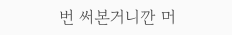번 써본거니깐 머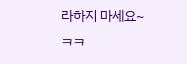라하지 마세요~ㅋㅋ